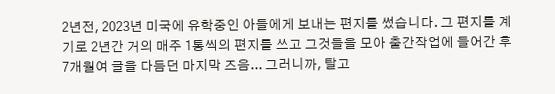2년전, 2023년 미국에 유학중인 아들에게 보내는 편지를 썼습니다. 그 편지를 계기로 2년간 거의 매주 1통씩의 편지를 쓰고 그것들을 모아 출간작업에 들어간 후 7개월여 글을 다듬던 마지막 즈음... 그러니까, 탈고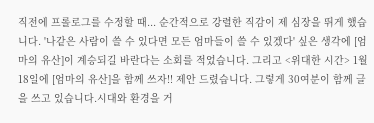직전에 프롤로그를 수정할 때... 순간적으로 강렬한 직감이 제 심장을 뛰게 했습니다. '나같은 사람이 쓸 수 있다면 모든 엄마들이 쓸 수 있겠다' 싶은 생각에 [엄마의 유산]이 계승되길 바란다는 소회를 적었습니다. 그리고 <위대한 시간> 1월 18일에 [엄마의 유산]을 함께 쓰자!! 제안 드렸습니다. 그렇게 30여분이 함께 글을 쓰고 있습니다.시대와 환경을 거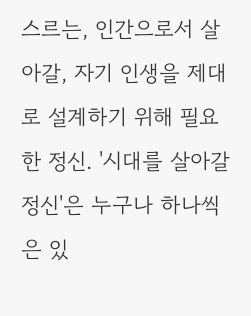스르는, 인간으로서 살아갈, 자기 인생을 제대로 설계하기 위해 필요한 정신. '시대를 살아갈 정신'은 누구나 하나씩은 있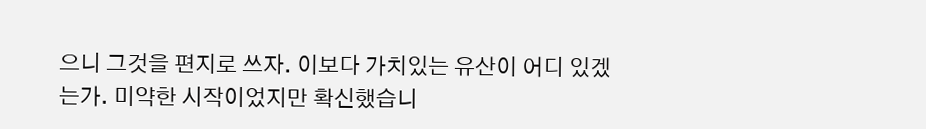으니 그것을 편지로 쓰자. 이보다 가치있는 유산이 어디 있겠는가. 미약한 시작이었지만 확신했습니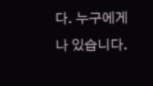다. 누구에게나 있습니다.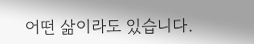어떤 삶이라도 있습니다.